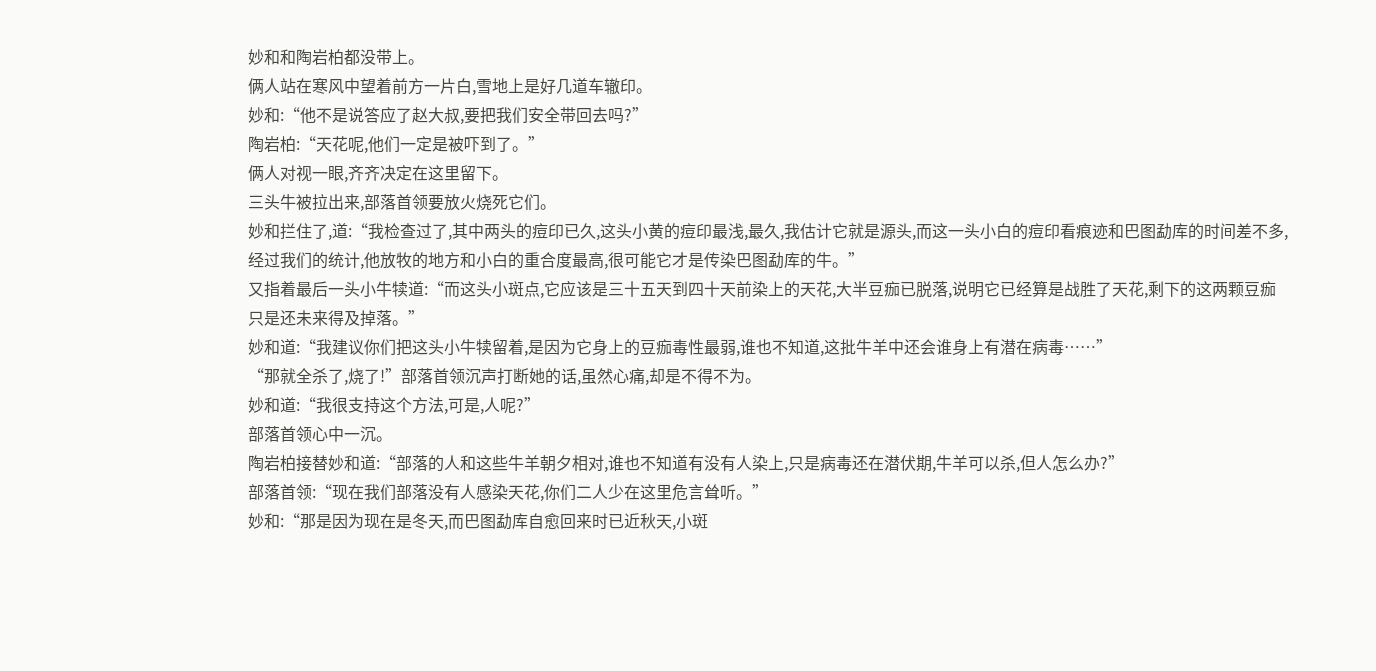妙和和陶岩柏都没带上。
俩人站在寒风中望着前方一片白,雪地上是好几道车辙印。
妙和:“他不是说答应了赵大叔,要把我们安全带回去吗?”
陶岩柏:“天花呢,他们一定是被吓到了。”
俩人对视一眼,齐齐决定在这里留下。
三头牛被拉出来,部落首领要放火烧死它们。
妙和拦住了,道:“我检查过了,其中两头的痘印已久,这头小黄的痘印最浅,最久,我估计它就是源头,而这一头小白的痘印看痕迹和巴图勐库的时间差不多,经过我们的统计,他放牧的地方和小白的重合度最高,很可能它才是传染巴图勐库的牛。”
又指着最后一头小牛犊道:“而这头小斑点,它应该是三十五天到四十天前染上的天花,大半豆痂已脱落,说明它已经算是战胜了天花,剩下的这两颗豆痂只是还未来得及掉落。”
妙和道:“我建议你们把这头小牛犊留着,是因为它身上的豆痂毒性最弱,谁也不知道,这批牛羊中还会谁身上有潜在病毒……”
“那就全杀了,烧了!”部落首领沉声打断她的话,虽然心痛,却是不得不为。
妙和道:“我很支持这个方法,可是,人呢?”
部落首领心中一沉。
陶岩柏接替妙和道:“部落的人和这些牛羊朝夕相对,谁也不知道有没有人染上,只是病毒还在潜伏期,牛羊可以杀,但人怎么办?”
部落首领:“现在我们部落没有人感染天花,你们二人少在这里危言耸听。”
妙和:“那是因为现在是冬天,而巴图勐库自愈回来时已近秋天,小斑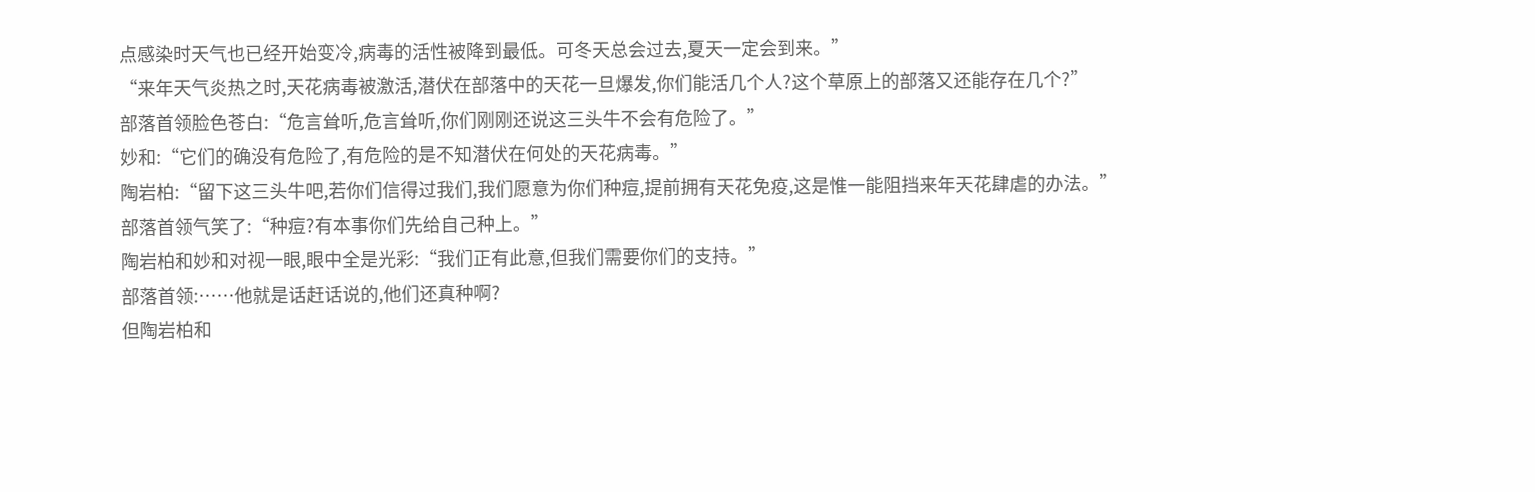点感染时天气也已经开始变冷,病毒的活性被降到最低。可冬天总会过去,夏天一定会到来。”
“来年天气炎热之时,天花病毒被激活,潜伏在部落中的天花一旦爆发,你们能活几个人?这个草原上的部落又还能存在几个?”
部落首领脸色苍白:“危言耸听,危言耸听,你们刚刚还说这三头牛不会有危险了。”
妙和:“它们的确没有危险了,有危险的是不知潜伏在何处的天花病毒。”
陶岩柏:“留下这三头牛吧,若你们信得过我们,我们愿意为你们种痘,提前拥有天花免疫,这是惟一能阻挡来年天花肆虐的办法。”
部落首领气笑了:“种痘?有本事你们先给自己种上。”
陶岩柏和妙和对视一眼,眼中全是光彩:“我们正有此意,但我们需要你们的支持。”
部落首领:……他就是话赶话说的,他们还真种啊?
但陶岩柏和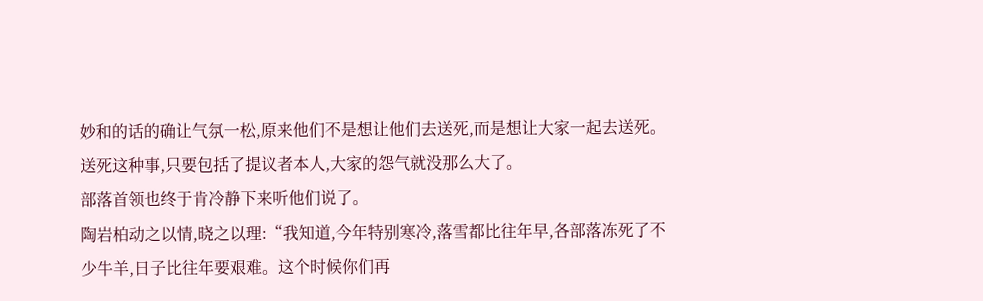妙和的话的确让气氛一松,原来他们不是想让他们去送死,而是想让大家一起去送死。
送死这种事,只要包括了提议者本人,大家的怨气就没那么大了。
部落首领也终于肯冷静下来听他们说了。
陶岩柏动之以情,晓之以理:“我知道,今年特别寒冷,落雪都比往年早,各部落冻死了不少牛羊,日子比往年要艰难。这个时候你们再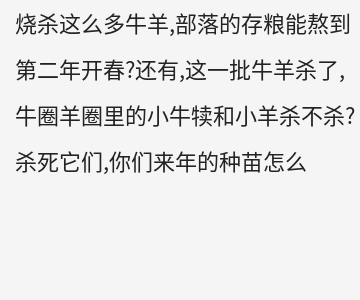烧杀这么多牛羊,部落的存粮能熬到第二年开春?还有,这一批牛羊杀了,牛圈羊圈里的小牛犊和小羊杀不杀?杀死它们,你们来年的种苗怎么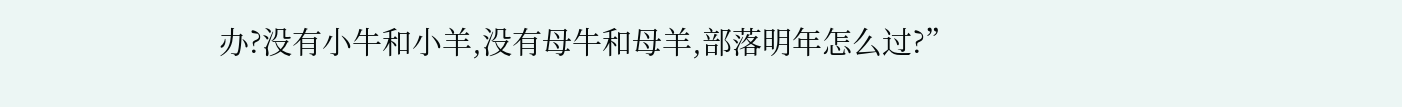办?没有小牛和小羊,没有母牛和母羊,部落明年怎么过?”